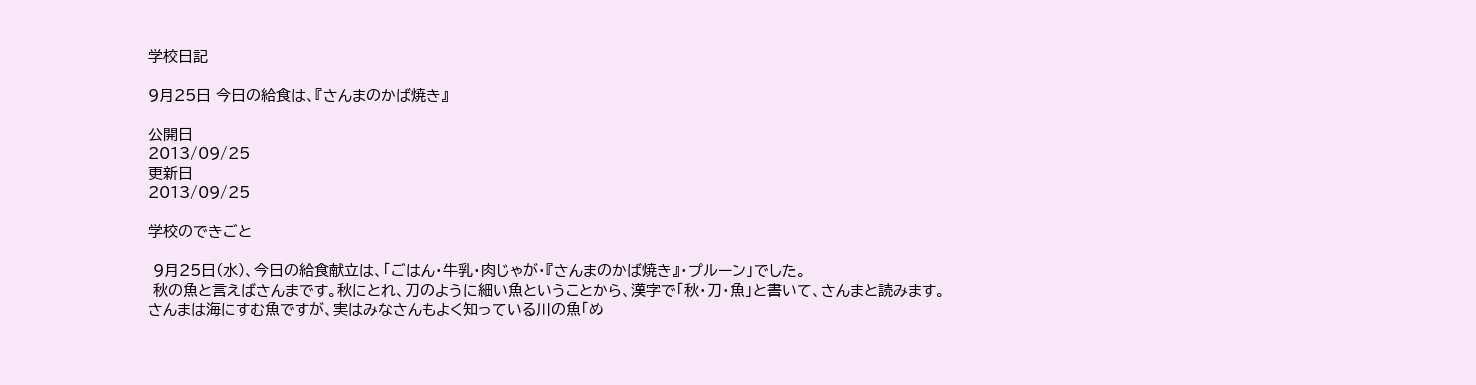学校日記

9月25日 今日の給食は、『さんまのかば焼き』

公開日
2013/09/25
更新日
2013/09/25

学校のできごと

 9月25日(水)、今日の給食献立は、「ごはん・牛乳・肉じゃが・『さんまのかば焼き』・プルーン」でした。
 秋の魚と言えばさんまです。秋にとれ、刀のように細い魚ということから、漢字で「秋・刀・魚」と書いて、さんまと読みます。さんまは海にすむ魚ですが、実はみなさんもよく知っている川の魚「め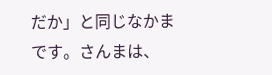だか」と同じなかまです。さんまは、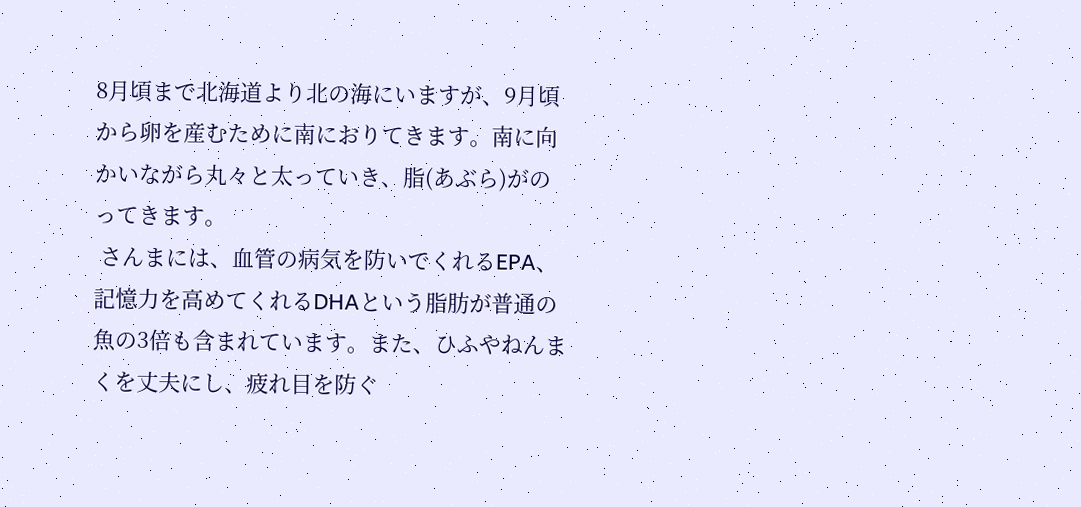8月頃まで北海道より北の海にいますが、9月頃から卵を産むために南におりてきます。南に向かいながら丸々と太っていき、脂(あぶら)がのってきます。
 さんまには、血管の病気を防いでくれるEPA、記憶力を高めてくれるDHAという脂肪が普通の魚の3倍も含まれています。また、ひふやねんまくを丈夫にし、疲れ目を防ぐ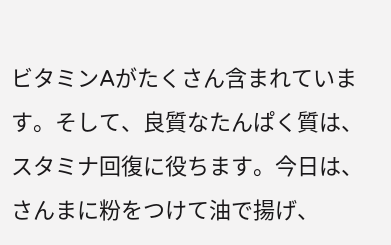ビタミンAがたくさん含まれています。そして、良質なたんぱく質は、スタミナ回復に役ちます。今日は、さんまに粉をつけて油で揚げ、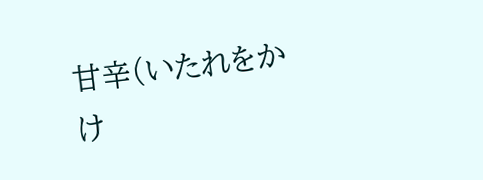甘辛(いたれをかけ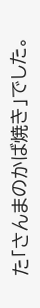た「さんまのかば焼き」でした。